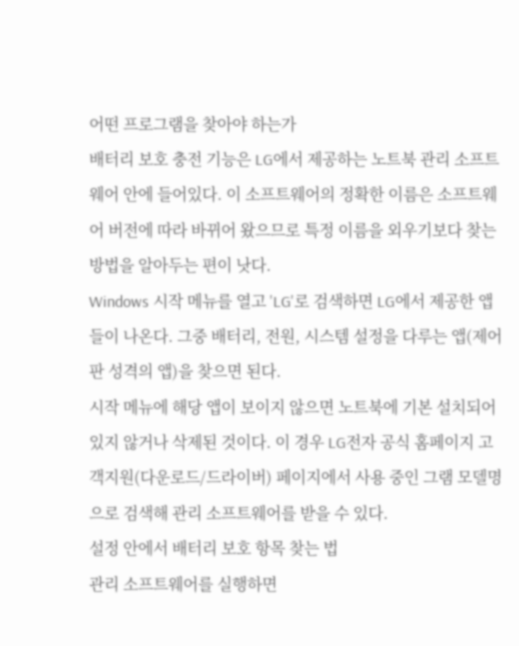어떤 프로그램을 찾아야 하는가
배터리 보호 충전 기능은 LG에서 제공하는 노트북 관리 소프트웨어 안에 들어있다. 이 소프트웨어의 정확한 이름은 소프트웨어 버전에 따라 바뀌어 왔으므로 특정 이름을 외우기보다 찾는 방법을 알아두는 편이 낫다.
Windows 시작 메뉴를 열고 'LG'로 검색하면 LG에서 제공한 앱들이 나온다. 그중 배터리, 전원, 시스템 설정을 다루는 앱(제어판 성격의 앱)을 찾으면 된다.
시작 메뉴에 해당 앱이 보이지 않으면 노트북에 기본 설치되어 있지 않거나 삭제된 것이다. 이 경우 LG전자 공식 홈페이지 고객지원(다운로드/드라이버) 페이지에서 사용 중인 그램 모델명으로 검색해 관리 소프트웨어를 받을 수 있다.
설정 안에서 배터리 보호 항목 찾는 법
관리 소프트웨어를 실행하면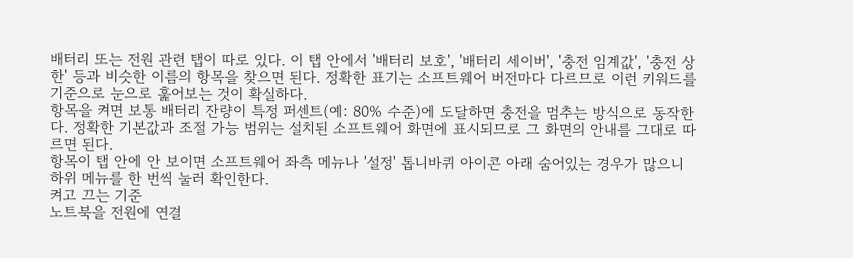배터리 또는 전원 관련 탭이 따로 있다. 이 탭 안에서 '배터리 보호', '배터리 세이버', '충전 임계값', '충전 상한' 등과 비슷한 이름의 항목을 찾으면 된다. 정확한 표기는 소프트웨어 버전마다 다르므로 이런 키워드를 기준으로 눈으로 훑어보는 것이 확실하다.
항목을 켜면 보통 배터리 잔량이 특정 퍼센트(예: 80% 수준)에 도달하면 충전을 멈추는 방식으로 동작한다. 정확한 기본값과 조절 가능 범위는 설치된 소프트웨어 화면에 표시되므로 그 화면의 안내를 그대로 따르면 된다.
항목이 탭 안에 안 보이면 소프트웨어 좌측 메뉴나 '설정' 톱니바퀴 아이콘 아래 숨어있는 경우가 많으니 하위 메뉴를 한 번씩 눌러 확인한다.
켜고 끄는 기준
노트북을 전원에 연결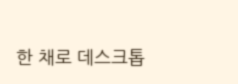한 채로 데스크톱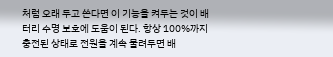처럼 오래 두고 쓴다면 이 기능을 켜두는 것이 배터리 수명 보호에 도움이 된다. 항상 100%까지 충전된 상태로 전원을 계속 물려두면 배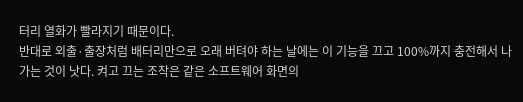터리 열화가 빨라지기 때문이다.
반대로 외출·출장처럼 배터리만으로 오래 버텨야 하는 날에는 이 기능을 끄고 100%까지 충전해서 나가는 것이 낫다. 켜고 끄는 조작은 같은 소프트웨어 화면의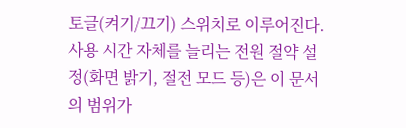토글(켜기/끄기) 스위치로 이루어진다.
사용 시간 자체를 늘리는 전원 절약 설정(화면 밝기, 절전 모드 등)은 이 문서의 범위가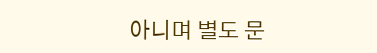아니며 별도 문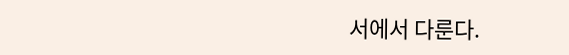서에서 다룬다.